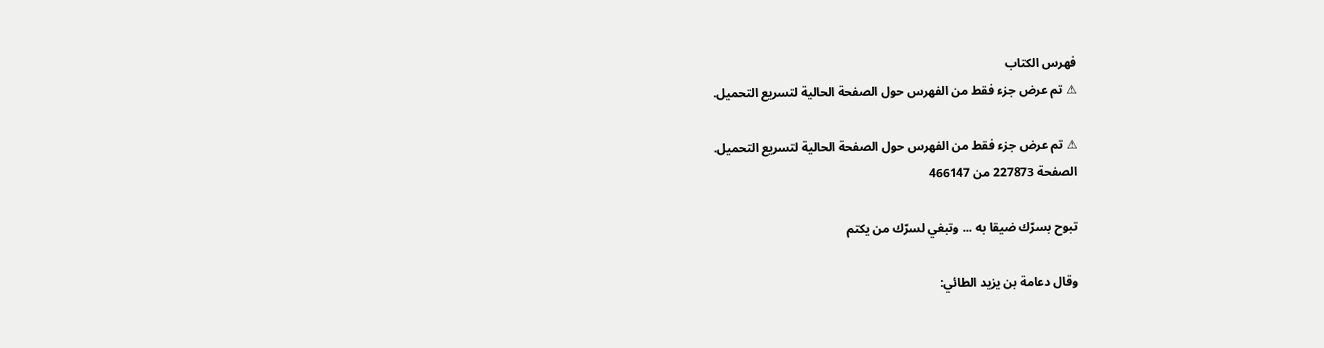فهرس الكتاب
⚠ تم عرض جزء فقط من الفهرس حول الصفحة الحالية لتسريع التحميل.

⚠ تم عرض جزء فقط من الفهرس حول الصفحة الحالية لتسريع التحميل.
الصفحة 227873 من 466147

تبوح بسرّك ضيقا به ... وتبغي لسرّك من يكتم

وقال دعامة بن يزيد الطائي: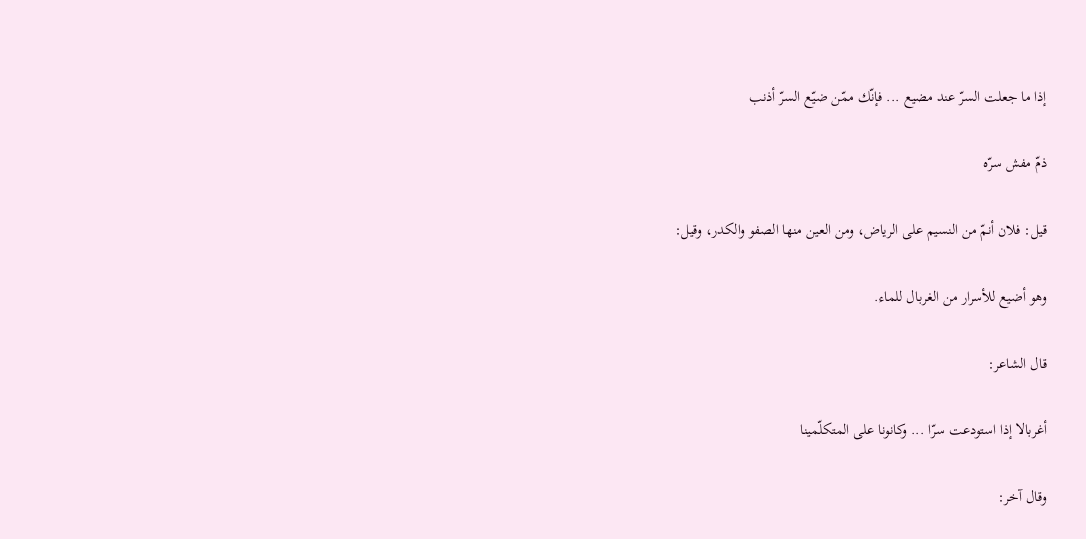إذا ما جعلت السرّ عند مضيع ... فإنّك ممّن ضيّع السرّ أذنب

ذمّ مفش سرّه

قيل: فلان أنمّ من النسيم على الرياض، ومن العين منها الصفو والكدر، وقيل:

وهو أضيع للأسرار من الغربال للماء.

قال الشاعر:

أغربالا إذا استودعت سرّا ... وكانونا على المتكلّمينا

وقال آخر: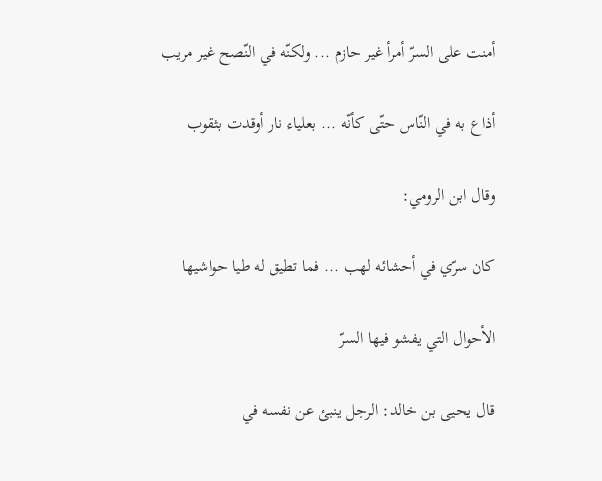أمنت على السرّ أمرأ غير حازم ... ولكنّه في النّصح غير مريب

أذاع به في النّاس حتّى كأنّه ... بعلياء نار أوقدت بثقوب

وقال ابن الرومي:

كان سرّي في أحشائه لهب ... فما تطيق له طيا حواشيها

الأحوال التي يفشو فيها السرّ

قال يحيى بن خالد: الرجل ينبئ عن نفسه في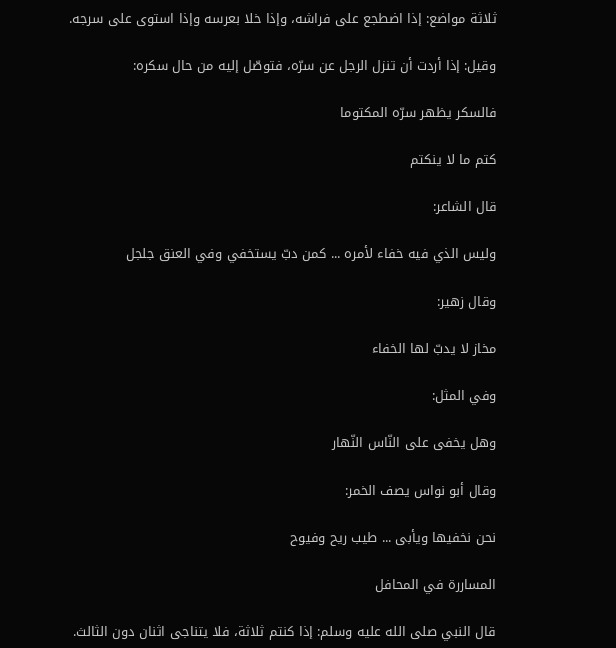ثلاثة مواضع: إذا اضطجع على فراشه، وإذا خلا بعرسه وإذا استوى على سرجه.

وقيل: إذا أردت أن تنزل الرجل عن سرّه، فتوصّل إليه من حال سكره:

فالسكر يظهر سرّه المكتوما

كتم ما لا ينكتم

قال الشاعر:

وليس الذي فيه خفاء لأمره ... كمن دبّ يستخفي وفي العنق جلجل

وقال زهير:

مخاز لا يدبّ لها الخفاء

وفي المثل:

وهل يخفى على النّاس النّهار

وقال أبو نواس يصف الخمر:

نحن نخفيها ويأبى ... طيب ريح وفيوح

المساررة في المحافل

قال النبي صلى الله عليه وسلم: إذا كنتم ثلاثة، فلا يتناجى اثنان دون الثالث.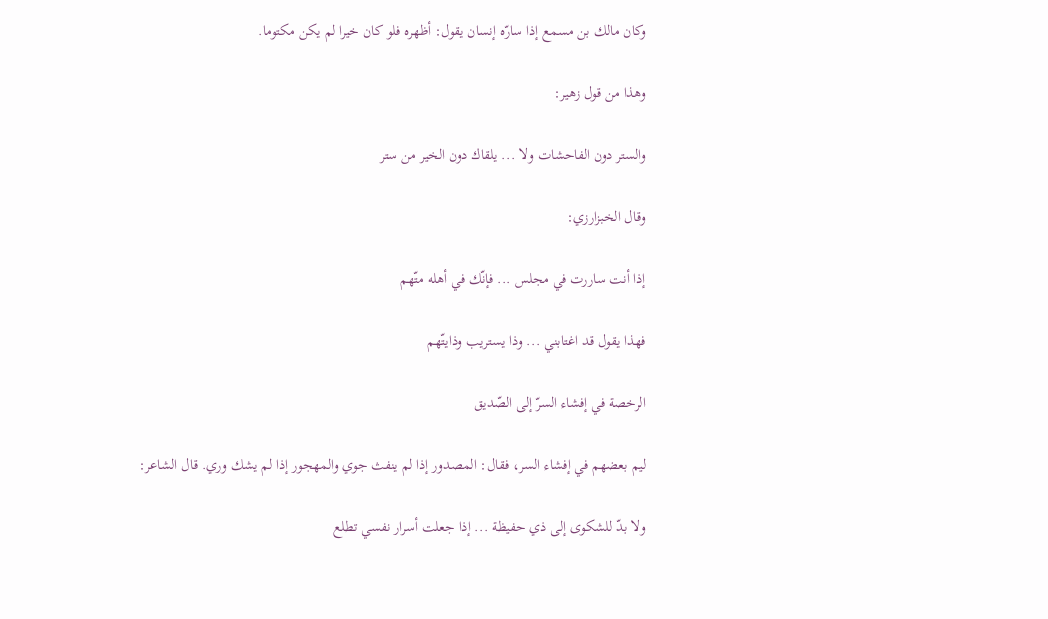وكان مالك بن مسمع إذا سارّه إنسان يقول: أظهره فلو كان خيرا لم يكن مكتوما.

وهذا من قول زهير:

والستر دون الفاحشات ولا ... يلقاك دون الخير من ستر

وقال الخبزارزي:

إذا أنت ساررت في مجلس ... فإنّك في أهله متّهم

فهذا يقول قد اغتابني ... وذا يستريب وذايتّهم

الرخصة في إفشاء السرّ إلى الصّديق

ليم بعضهم في إفشاء السر، فقال: المصدور إذا لم ينفث جوي والمهجور إذا لم يشك وري. قال الشاعر:

ولا بدّ للشكوى إلى ذي حفيظة ... إذا جعلت أسرار نفسي تطلع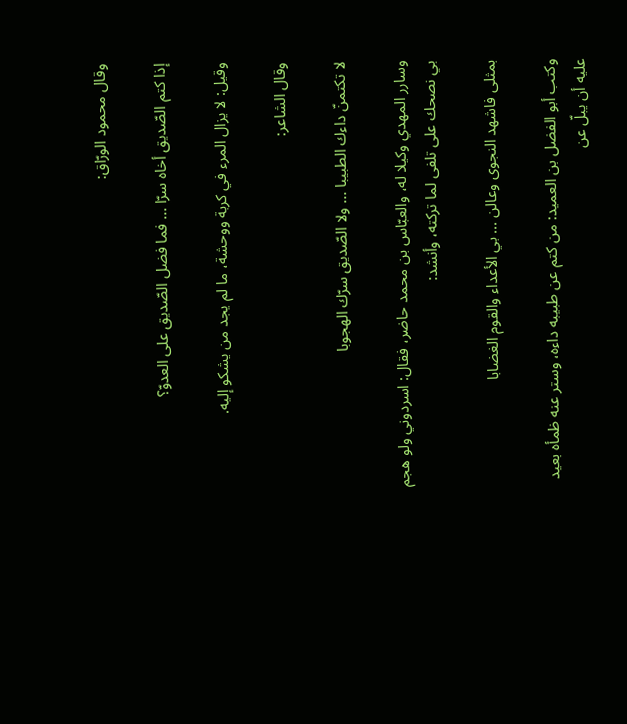وقال محمود الورّاق:

إذا كتم الصّديق أخاه سرّا ... فما فضل الصّديق على العدوّ؟

وقيل: لا يزال المرء في كربة ووحشة، ما لم يجد من يشكو إليه.

وقال الشاعر:

لا تكتمنّ داءك الطبيبا ... ولا الصّديق سرّك الهجوبا

وسارر المهدي وكيلا له، والعبّاس بن محمد حاضر، فقال: اسردوني ولو هجم بي نصحك على تلفى لما تركته، وأنشد:

بمثلى فاشهد النجوى وعالن ... بي الأعداء والقوم الغضابا

وكتب أبو الفضل بن العميد: من كتم عن طبيبه داءه، وستر عنه ظمأه بعيد عليه أن يبلّ عن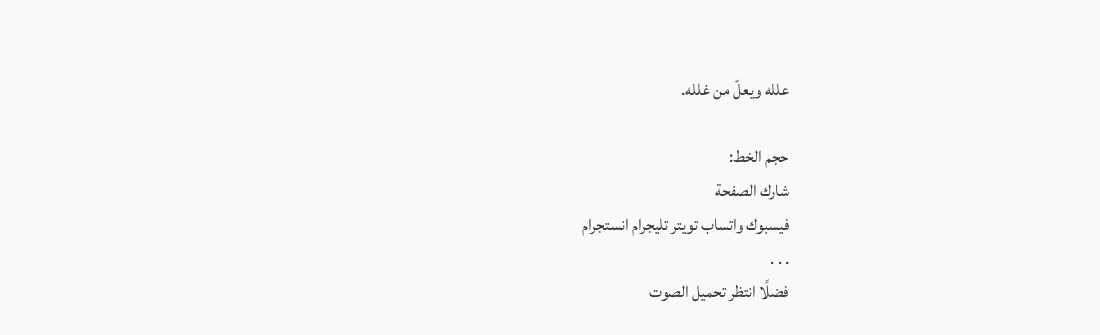علله ويعلّ من غلله.

حجم الخط:
شارك الصفحة
فيسبوك واتساب تويتر تليجرام انستجرام
. . .
فضلًا انتظر تحميل الصوت